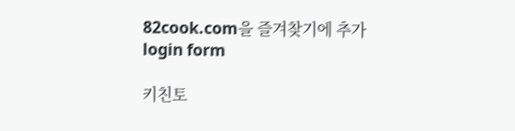82cook.com을 즐겨찾기에 추가
login form

키친토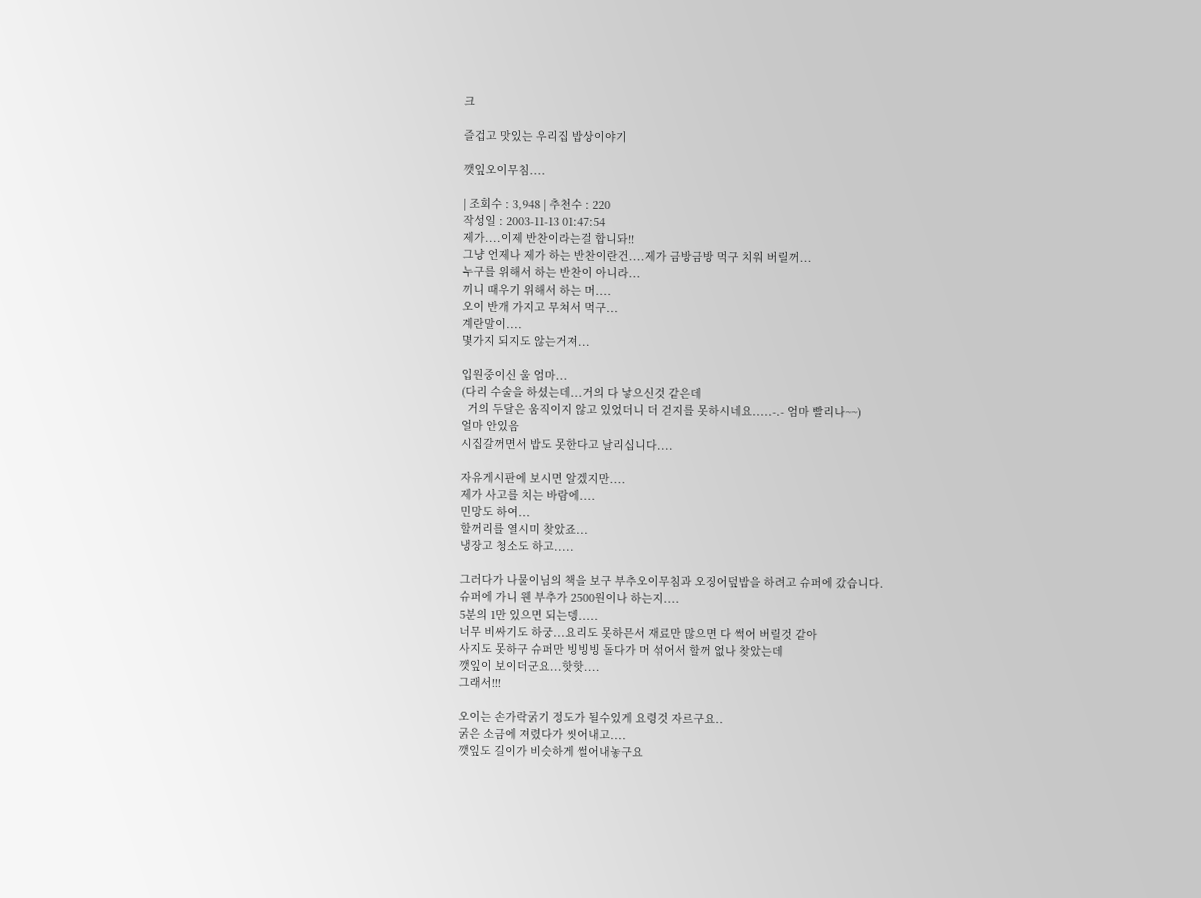크

즐겁고 맛있는 우리집 밥상이야기

깻잎오이무침....

| 조회수 : 3,948 | 추천수 : 220
작성일 : 2003-11-13 01:47:54
제가....이제 반찬이라는걸 합니돠!!
그냥 언제나 제가 하는 반찬이란건....제가 금방금방 먹구 치워 버릴꺼...
누구를 위해서 하는 반찬이 아니라...
끼니 때우기 위해서 하는 머....
오이 반개 가지고 무쳐서 먹구...
계란말이....
몇가지 되지도 않는거져...

입원중이신 울 엄마...
(다리 수술을 하셨는데...거의 다 낳으신것 같은데
  거의 두달은 움직이지 않고 있었더니 더 걷지를 못하시네요.....-.- 엄마 빨리나~~)
얼마 안있음
시집갈꺼면서 밥도 못한다고 날리십니다....

자유게시판에 보시면 알겠지만....
제가 사고를 치는 바람에....
민망도 하여...
할꺼리를 열시미 찾았죠...
냉장고 청소도 하고.....

그러다가 나물이님의 책을 보구 부추오이무침과 오징어덮밥을 하려고 슈퍼에 갔습니다.
슈퍼에 가니 웬 부추가 2500원이나 하는지....
5분의 1만 있으면 되는뎅.....
너무 비싸기도 하궁...요리도 못하믄서 재료만 많으면 다 썩어 버릴것 같아
사지도 못하구 슈퍼만 빙빙빙 돌다가 머 섞어서 할꺼 없나 찾았는데
깻잎이 보이더군요...핫핫....
그래서!!!

오이는 손가락굵기 정도가 될수있게 요령것 자르구요..
굵은 소금에 져렸다가 씻어내고....
깻잎도 길이가 비슷하게 썰어내놓구요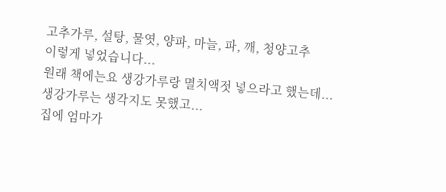고추가루, 설탕, 물엿, 양파, 마늘, 파, 깨, 청양고추
이렇게 넣었습니다...
원래 책에는요 생강가루랑 멸치액젓 넣으라고 했는데...
생강가루는 생각지도 못했고...
집에 엄마가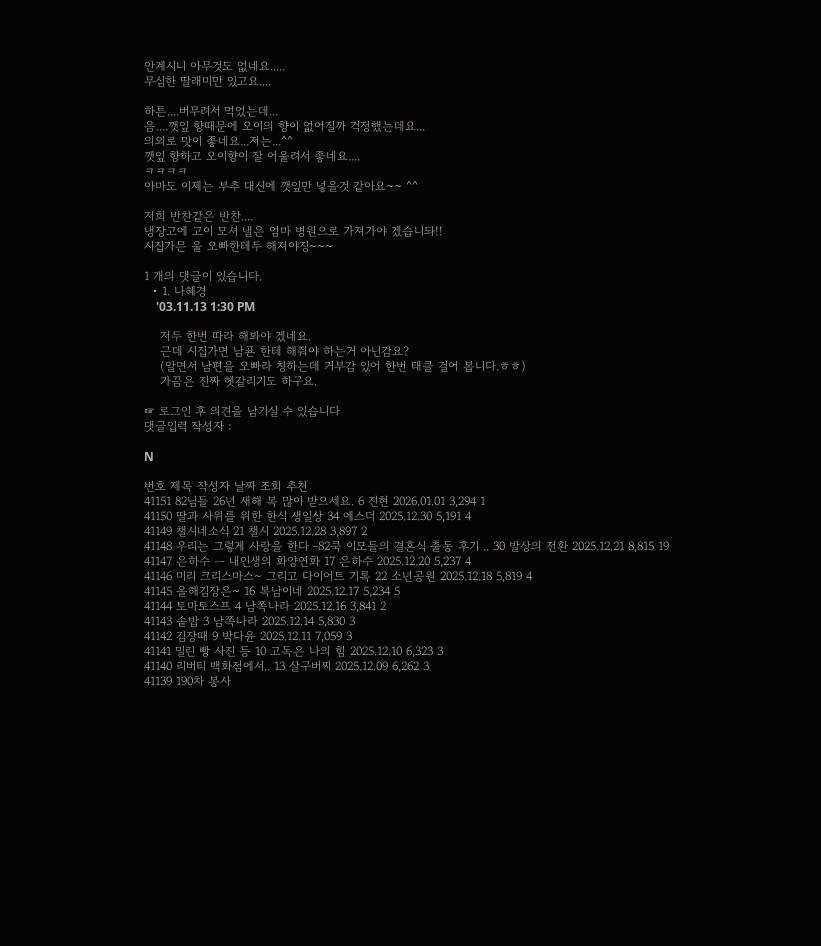안계시니 아무것도 없네요.....
무심한 딸래미만 있고요....

하튼....버무려서 먹었는데...
음....깻잎 향때문에 오이의 향이 없어질까 걱정했는데요...
의외로 맛이 좋네요...저는...^^
깻잎 향하고 오이향이 잘 어울려서 좋네요....
ㅋㅋㅋㅋ
아마도 이제는 부추 대신에 깻잎만 넣을것 같아요~~ ^^

저희 반찬같은 반찬....
냉장고에 고이 모셔 낼은 엄마 병원으로 가져가야 겠습니돠!!
시집가믄 울 오빠한테두 해져야징~~~

1 개의 댓글이 있습니다.
  • 1. 나혜경
    '03.11.13 1:30 PM

    저두 한번 따라 해봐야 겠네요.
    근데 시집가면 남푠 한테 해줘야 하는거 아닌감요?
    (알면서 남편을 오빠라 칭하는데 거부감 있어 한번 태클 걸어 봅니다.ㅎㅎ)
    가끔은 진짜 헷갈리기도 하구요.

☞ 로그인 후 의견을 남기실 수 있습니다
댓글입력 작성자 :

N

번호 제목 작성자 날짜 조회 추천
41151 82님들 26년 새해 복 많이 받으세요. 6 진현 2026.01.01 3,294 1
41150 딸과 사위를 위한 한식 생일상 34 에스더 2025.12.30 5,191 4
41149 챌시네소식 21 챌시 2025.12.28 3,897 2
41148 우리는 그렇게 사랑을 한다 -82쿡 이모들의 결혼식 출동 후기 .. 30 발상의 전환 2025.12.21 8,815 19
41147 은하수 ㅡ 내인생의 화양연화 17 은하수 2025.12.20 5,237 4
41146 미리 크리스마스~ 그리고 다이어트 기록 22 소년공원 2025.12.18 5,819 4
41145 올해김장은~ 16 복남이네 2025.12.17 5,234 5
41144 토마토스프 4 남쪽나라 2025.12.16 3,841 2
41143 솥밥 3 남쪽나라 2025.12.14 5,830 3
41142 김장때 9 박다윤 2025.12.11 7,059 3
41141 밀린 빵 사진 등 10 고독은 나의 힘 2025.12.10 6,323 3
41140 리버티 백화점에서.. 13 살구버찌 2025.12.09 6,262 3
41139 190차 봉사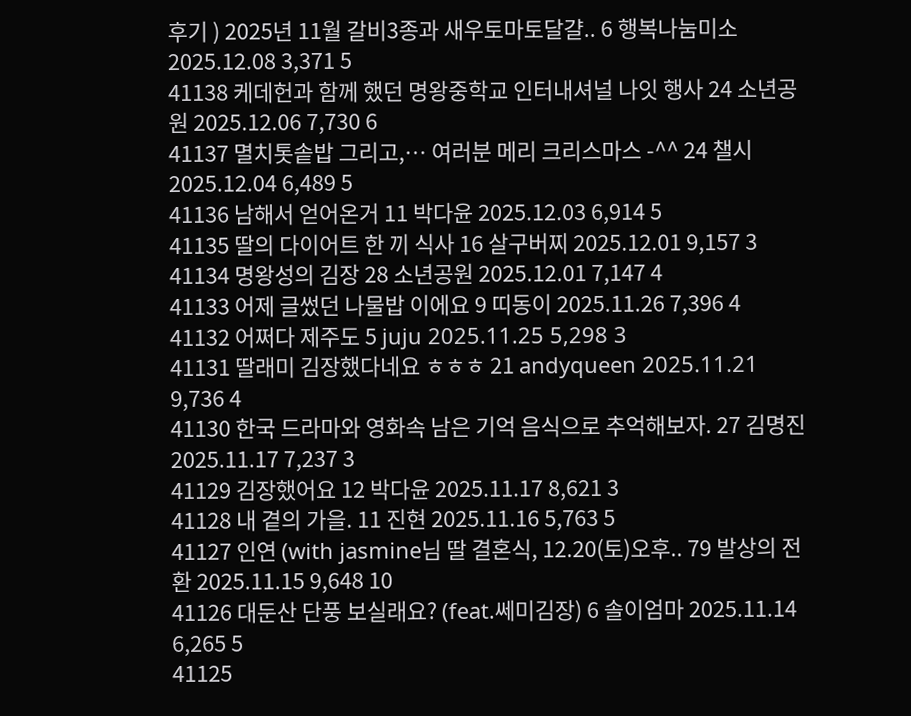후기 ) 2025년 11월 갈비3종과 새우토마토달걀.. 6 행복나눔미소 2025.12.08 3,371 5
41138 케데헌과 함께 했던 명왕중학교 인터내셔널 나잇 행사 24 소년공원 2025.12.06 7,730 6
41137 멸치톳솥밥 그리고,… 여러분 메리 크리스마스 -^^ 24 챌시 2025.12.04 6,489 5
41136 남해서 얻어온거 11 박다윤 2025.12.03 6,914 5
41135 딸의 다이어트 한 끼 식사 16 살구버찌 2025.12.01 9,157 3
41134 명왕성의 김장 28 소년공원 2025.12.01 7,147 4
41133 어제 글썼던 나물밥 이에요 9 띠동이 2025.11.26 7,396 4
41132 어쩌다 제주도 5 juju 2025.11.25 5,298 3
41131 딸래미 김장했다네요 ㅎㅎㅎ 21 andyqueen 2025.11.21 9,736 4
41130 한국 드라마와 영화속 남은 기억 음식으로 추억해보자. 27 김명진 2025.11.17 7,237 3
41129 김장했어요 12 박다윤 2025.11.17 8,621 3
41128 내 곁의 가을. 11 진현 2025.11.16 5,763 5
41127 인연 (with jasmine님 딸 결혼식, 12.20(토)오후.. 79 발상의 전환 2025.11.15 9,648 10
41126 대둔산 단풍 보실래요? (feat.쎄미김장) 6 솔이엄마 2025.11.14 6,265 5
41125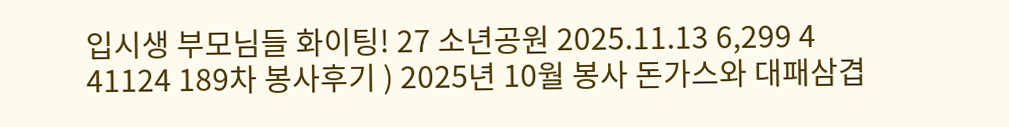입시생 부모님들 화이팅! 27 소년공원 2025.11.13 6,299 4
41124 189차 봉사후기 ) 2025년 10월 봉사 돈가스와 대패삼겹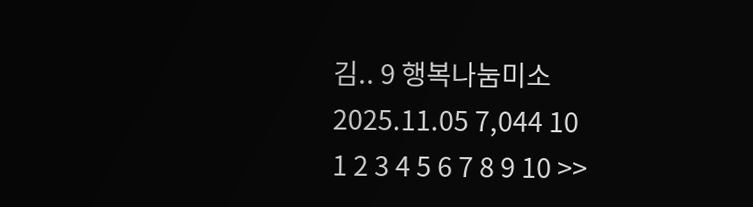김.. 9 행복나눔미소 2025.11.05 7,044 10
1 2 3 4 5 6 7 8 9 10 >>